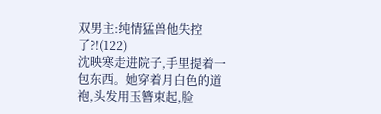双男主:纯情猛兽他失控了?!(122)
沈映寒走进院子,手里提着一包东西。她穿着月白色的道袍,头发用玉簪束起,脸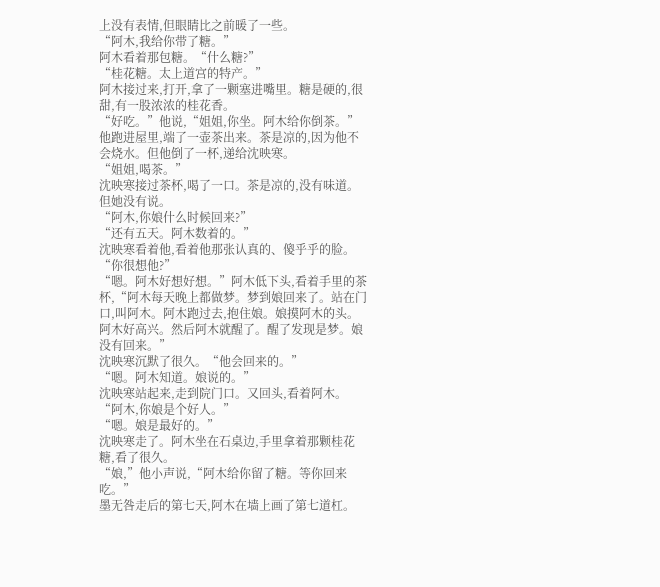上没有表情,但眼睛比之前暖了一些。
“阿木,我给你带了糖。”
阿木看着那包糖。“什么糖?”
“桂花糖。太上道宫的特产。”
阿木接过来,打开,拿了一颗塞进嘴里。糖是硬的,很甜,有一股浓浓的桂花香。
“好吃。”他说,“姐姐,你坐。阿木给你倒茶。”
他跑进屋里,端了一壶茶出来。茶是凉的,因为他不会烧水。但他倒了一杯,递给沈映寒。
“姐姐,喝茶。”
沈映寒接过茶杯,喝了一口。茶是凉的,没有味道。但她没有说。
“阿木,你娘什么时候回来?”
“还有五天。阿木数着的。”
沈映寒看着他,看着他那张认真的、傻乎乎的脸。“你很想他?”
“嗯。阿木好想好想。”阿木低下头,看着手里的茶杯,“阿木每天晚上都做梦。梦到娘回来了。站在门口,叫阿木。阿木跑过去,抱住娘。娘摸阿木的头。阿木好高兴。然后阿木就醒了。醒了发现是梦。娘没有回来。”
沈映寒沉默了很久。“他会回来的。”
“嗯。阿木知道。娘说的。”
沈映寒站起来,走到院门口。又回头,看着阿木。
“阿木,你娘是个好人。”
“嗯。娘是最好的。”
沈映寒走了。阿木坐在石桌边,手里拿着那颗桂花糖,看了很久。
“娘,”他小声说,“阿木给你留了糖。等你回来吃。”
墨无咎走后的第七天,阿木在墙上画了第七道杠。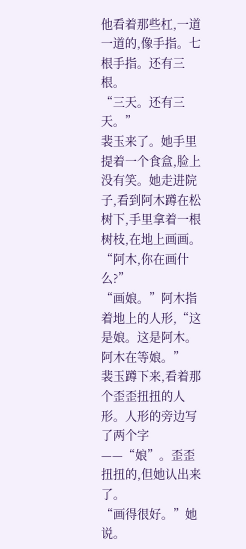他看着那些杠,一道一道的,像手指。七根手指。还有三根。
“三天。还有三天。”
裴玉来了。她手里提着一个食盒,脸上没有笑。她走进院子,看到阿木蹲在松树下,手里拿着一根树枝,在地上画画。
“阿木,你在画什么?”
“画娘。”阿木指着地上的人形,“这是娘。这是阿木。阿木在等娘。”
裴玉蹲下来,看着那个歪歪扭扭的人形。人形的旁边写了两个字——“娘”。歪歪扭扭的,但她认出来了。
“画得很好。”她说。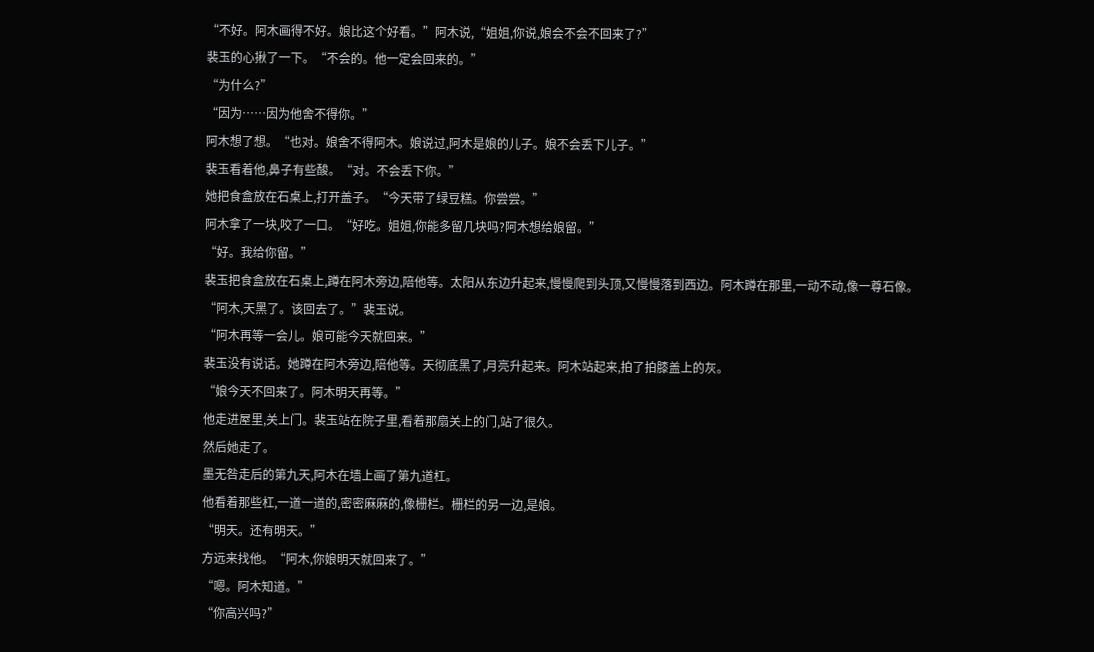“不好。阿木画得不好。娘比这个好看。”阿木说,“姐姐,你说,娘会不会不回来了?”
裴玉的心揪了一下。“不会的。他一定会回来的。”
“为什么?”
“因为……因为他舍不得你。”
阿木想了想。“也对。娘舍不得阿木。娘说过,阿木是娘的儿子。娘不会丢下儿子。”
裴玉看着他,鼻子有些酸。“对。不会丢下你。”
她把食盒放在石桌上,打开盖子。“今天带了绿豆糕。你尝尝。”
阿木拿了一块,咬了一口。“好吃。姐姐,你能多留几块吗?阿木想给娘留。”
“好。我给你留。”
裴玉把食盒放在石桌上,蹲在阿木旁边,陪他等。太阳从东边升起来,慢慢爬到头顶,又慢慢落到西边。阿木蹲在那里,一动不动,像一尊石像。
“阿木,天黑了。该回去了。”裴玉说。
“阿木再等一会儿。娘可能今天就回来。”
裴玉没有说话。她蹲在阿木旁边,陪他等。天彻底黑了,月亮升起来。阿木站起来,拍了拍膝盖上的灰。
“娘今天不回来了。阿木明天再等。”
他走进屋里,关上门。裴玉站在院子里,看着那扇关上的门,站了很久。
然后她走了。
墨无咎走后的第九天,阿木在墙上画了第九道杠。
他看着那些杠,一道一道的,密密麻麻的,像栅栏。栅栏的另一边,是娘。
“明天。还有明天。”
方远来找他。“阿木,你娘明天就回来了。”
“嗯。阿木知道。”
“你高兴吗?”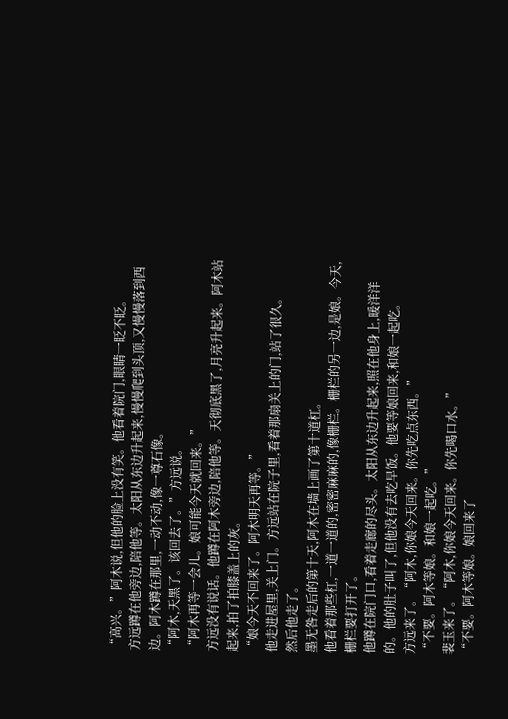“高兴。”阿木说,但他的脸上没有笑。他看着院门,眼睛一眨不眨。
方远蹲在他旁边,陪他等。太阳从东边升起来,慢慢爬到头顶,又慢慢落到西边。阿木蹲在那里,一动不动,像一尊石像。
“阿木,天黑了。该回去了。”方远说。
“阿木再等一会儿。娘可能今天就回来。”
方远没有说话。他蹲在阿木旁边,陪他等。天彻底黑了,月亮升起来。阿木站起来,拍了拍膝盖上的灰。
“娘今天不回来了。阿木明天再等。”
他走进屋里,关上门。方远站在院子里,看着那扇关上的门,站了很久。
然后他走了。
墨无咎走后的第十天,阿木在墙上画了第十道杠。
他看着那些杠,一道一道的,密密麻麻的,像栅栏。栅栏的另一边,是娘。今天,栅栏要打开了。
他蹲在院门口,看着走廊的尽头。太阳从东边升起来,照在他身上,暖洋洋的。他的肚子叫了,但他没有去吃早饭。他要等娘回来,和娘一起吃。
方远来了。“阿木,你娘今天回来。你先吃点东西。”
“不要。阿木等娘。和娘一起吃。”
裴玉来了。“阿木,你娘今天回来。你先喝口水。”
“不要。阿木等娘。娘回来了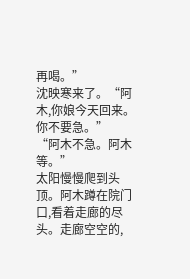再喝。”
沈映寒来了。“阿木,你娘今天回来。你不要急。”
“阿木不急。阿木等。”
太阳慢慢爬到头顶。阿木蹲在院门口,看着走廊的尽头。走廊空空的,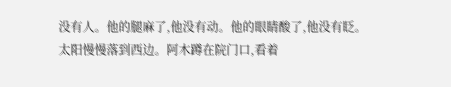没有人。他的腿麻了,他没有动。他的眼睛酸了,他没有眨。
太阳慢慢落到西边。阿木蹲在院门口,看着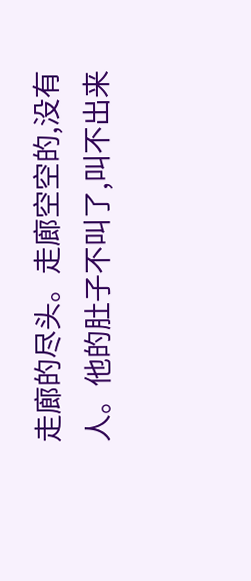走廊的尽头。走廊空空的,没有人。他的肚子不叫了,叫不出来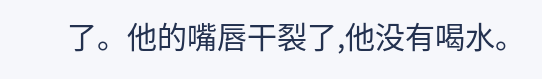了。他的嘴唇干裂了,他没有喝水。